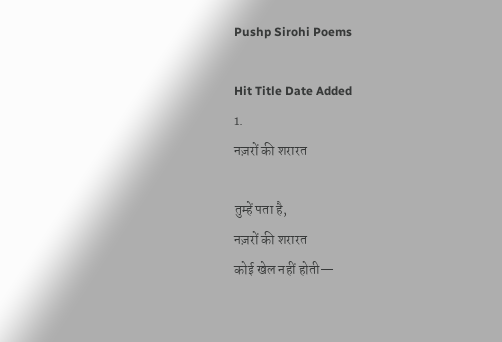Pushp Sirohi Poems

Hit Title Date Added
1.
नज़रों की शरारत

तुम्हें पता है,
नज़रों की शरारत
कोई खेल नहीं होती—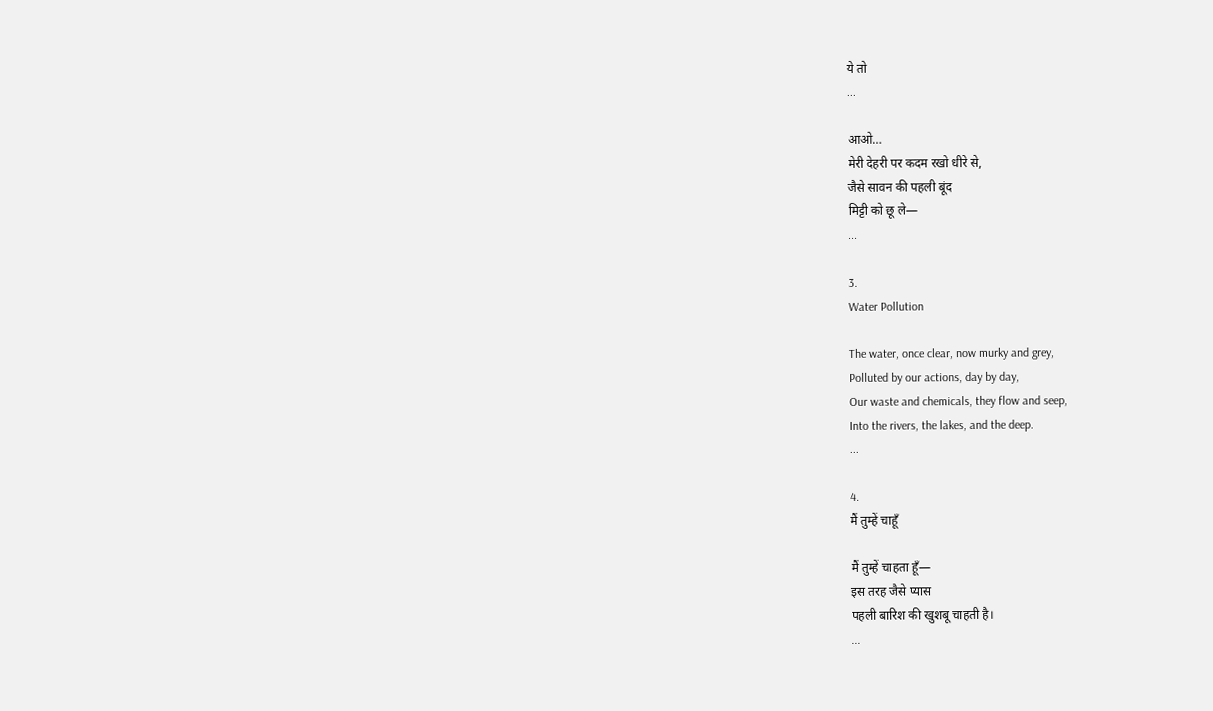ये तो
...

आओ…
मेरी देहरी पर कदम रखो धीरे से,
जैसे सावन की पहली बूंद
मिट्टी को छू ले—
...

3.
Water Pollution

The water, once clear, now murky and grey,
Polluted by our actions, day by day,
Our waste and chemicals, they flow and seep,
Into the rivers, the lakes, and the deep.
...

4.
मैं तुम्हें चाहूँ

मैं तुम्हें चाहता हूँ—
इस तरह जैसे प्यास
पहली बारिश की खुशबू चाहती है।
...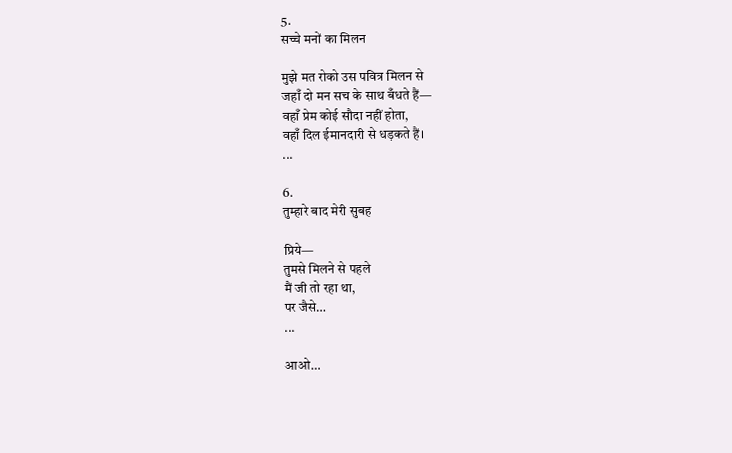5.
सच्चे मनों का मिलन

मुझे मत रोको उस पवित्र मिलन से
जहाँ दो मन सच के साथ बँधते हैं—
वहाँ प्रेम कोई सौदा नहीं होता,
वहाँ दिल ईमानदारी से धड़कते हैं।
...

6.
तुम्हारे बाद मेरी सुबह

प्रिये—
तुमसे मिलने से पहले
मैं जी तो रहा था,
पर जैसे…
...

आओ…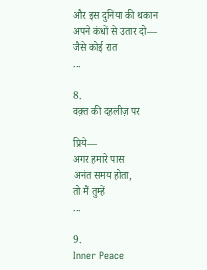और इस दुनिया की थकान
अपने कंधों से उतार दो—
जैसे कोई रात
...

8.
वक़्त की दहलीज़ पर

प्रिये—
अगर हमारे पास
अनंत समय होता,
तो मैं तुम्हें
...

9.
Inner Peace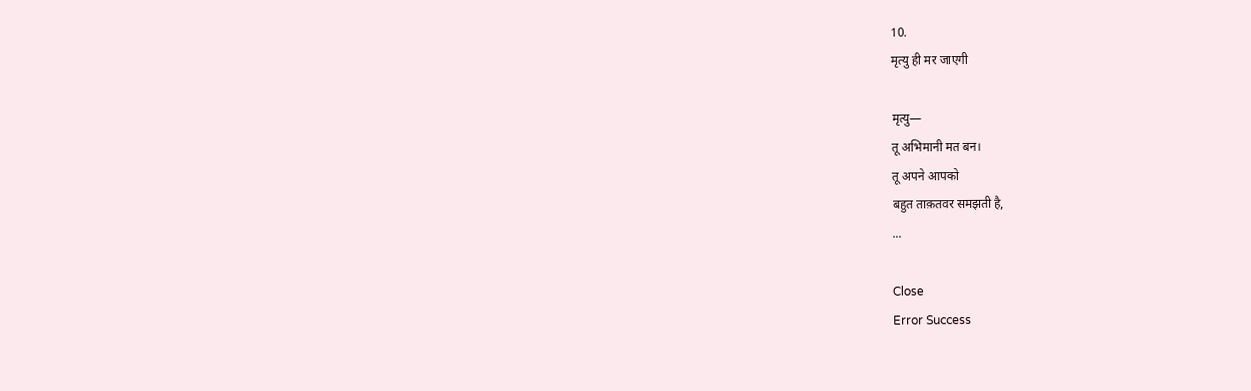10.
मृत्यु ही मर जाएगी

मृत्यु—
तू अभिमानी मत बन।
तू अपने आपको
बहुत ताक़तवर समझती है,
...

Close
Error Success